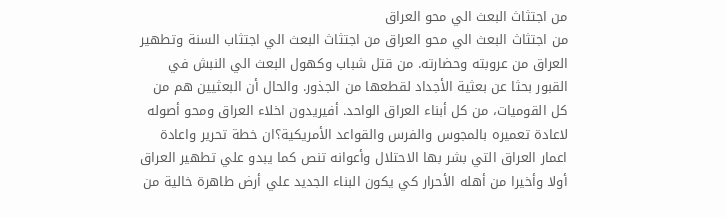من اجتثاث البعث الي محو العراق
من اجتثاث البعث الي محو العراق من اجتثاث البعث الي اجتثاب السنة وتطهير العراق من عروبته وحضارته. من قتل شباب وكهول البعث الي النبش في القبور بحثا عن بعثية الأجداد لقطعها من الجذور. والحال أن البعثيين هم من كل القوميات، من كل أبناء العراق الواحد. أفيريدون اخلاء العراق ومحو أصوله لاعادة تعميره بالمجوس والفرس والقواعد الأمريكية؟ان خطة تحرير واعادة اعمار العراق التي بشر بها الاحتلال وأعوانه تنص كما يبدو علي تطهير العراق أولا وأخيرا من أهله الأحرار كي يكون البناء الجديد علي أرض طاهرة خالية من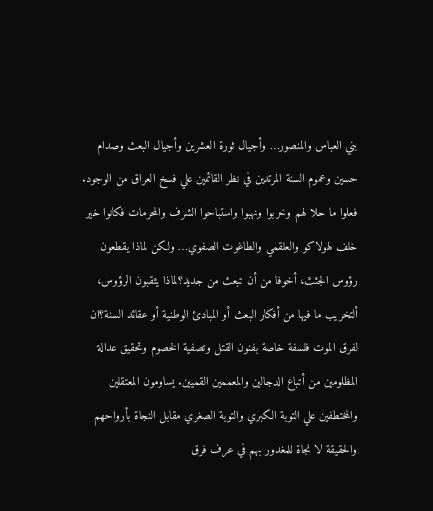بني العباس والمنصور… وأجيال ثورة العشرين وأجيال البعث وصدام حسين وعموم السنة المرتدين في نظر القائمين علي فسخ العراق من الوجود. فعلوا ما حلا لهم وخربوا ونهبوا واستباحوا الشرف والمحرمات فكانوا خير خلف لهولاكو والعلقمي والطاغوت الصفوي… ولكن لماذا يقطعون رؤوس الجثث، أخوفا من أن تبعث من جديد؟لماذا يثقبون الرؤوس، ألتخريب ما فيها من أفكار البعث أو المبادئ الوطنية أو عقائد السنة؟ان لفرق الموت فلسفة خاصة بفنون القتل وتصفية الخصوم وتحقيق عدالة المظلومين من أتباع الدجالين والمعممين القميين. يساومون المعتقلين والمختطفين علي التوبة الكبري والتوبة الصغري مقابل النجاة بأرواحهم والحقيقة لا نجاة للمغدور بهم في عرف فرق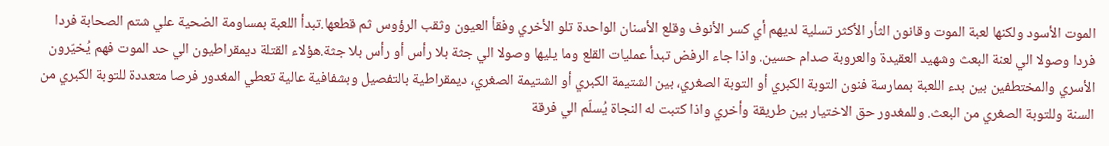الموت الأسود ولكنها لعبة الموت وقانون الثأر الأكثر تسلية لديهم أي كسر الأنوف وقلع الأسنان الواحدة تلو الأخري وفقأ العيون وثقب الرؤوس ثم قطعها.تبدأ اللعبة بمساومة الضحية علي شتم الصحابة فردا فردا وصولا الي لعنة البعث وشهيد العقيدة والعروبة صدام حسين. واذا جاء الرفض تبدأ عمليات القلع وما يليها وصولا الي جثة بلا رأس أو رأس بلا جثة.هؤلاء القتلة ديمقراطيون الي حد الموت فهم يُخيّرون الأسري والمختطفين بين بدء اللعبة بممارسة فنون التوبة الكبري أو التوبة الصغري، بين الشتيمة الكبري أو الشتيمة الصغري، ديمقراطية بالتفصيل وبشفافية عالية تعطي المغدور فرصا متعددة للتوبة الكبري من السنة وللتوبة الصغري من البعث. وللمغدور حق الاختيار بين طريقة وأخري واذا كتبت له النجاة يُسلّم الي فرقة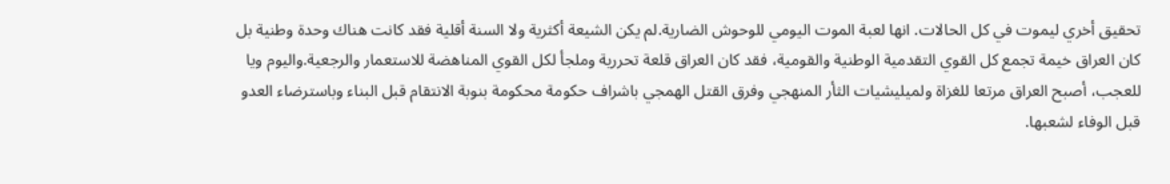تحقيق أخري ليموت في كل الحالات. انها لعبة الموت اليومي للوحوش الضارية.لم يكن الشيعة أكثرية ولا السنة أقلية فقد كانت هناك وحدة وطنية بل كان العراق خيمة تجمع كل القوي التقدمية الوطنية والقومية، فقد كان العراق قلعة تحررية وملجأ لكل القوي المناهضة للاستعمار والرجعية.واليوم ويا للعجب، أصبح العراق مرتعا للغزاة ولميليشيات الثأر المنهجي وفرق القتل الهمجي باشراف حكومة محكومة بنوبة الانتقام قبل البناء وباسترضاء العدو قبل الوفاء لشعبها.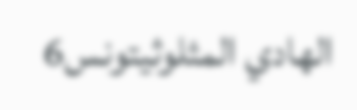الهادي المثلوثيتونس6